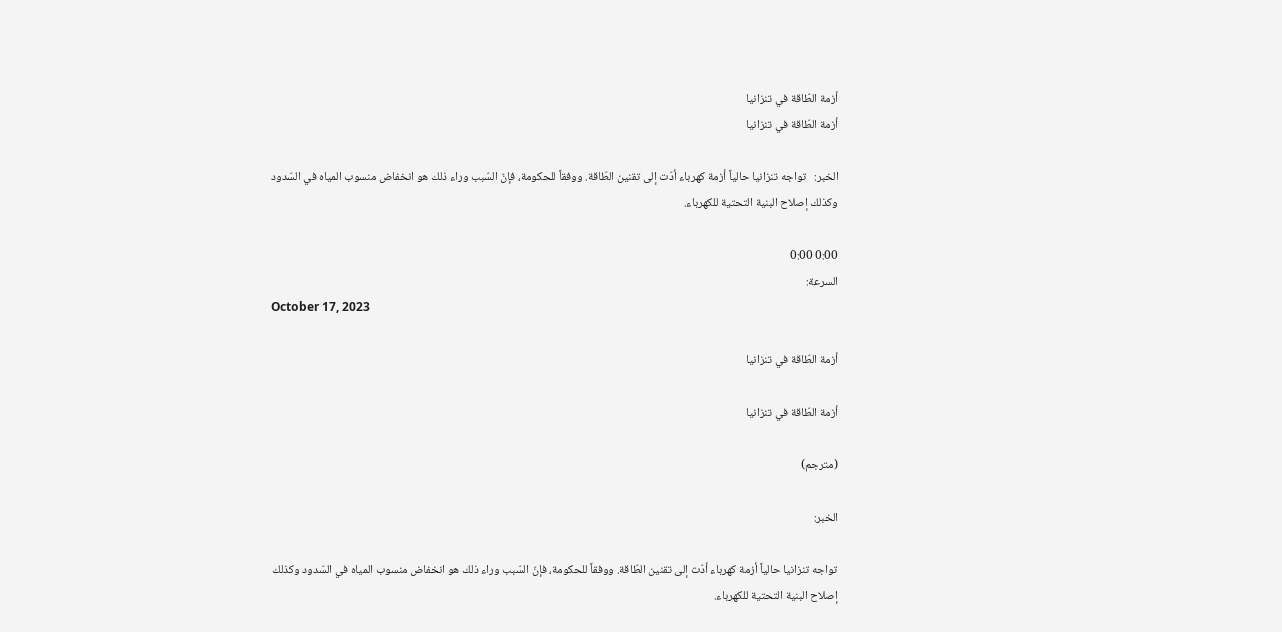أزمة الطّاقة في تنزانيا
أزمة الطّاقة في تنزانيا

الخبر:   تواجه تنزانيا حالياً أزمة كهرباء أدّت إلى تقنين الطّاقة. ووفقاً للحكومة، فإنّ السّبب وراء ذلك هو انخفاض منسوب المياه في السّدود وكذلك إصلاح البنية التحتية للكهرباء.

0:00 0:00
السرعة:
October 17, 2023

أزمة الطّاقة في تنزانيا

أزمة الطّاقة في تنزانيا

(مترجم)

الخبر:

تواجه تنزانيا حالياً أزمة كهرباء أدّت إلى تقنين الطّاقة. ووفقاً للحكومة، فإنّ السّبب وراء ذلك هو انخفاض منسوب المياه في السّدود وكذلك إصلاح البنية التحتية للكهرباء.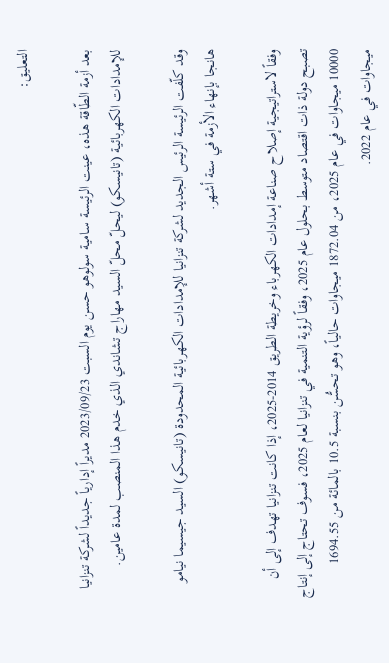التعليق:

بعد أزمة الطّاقة هذه، عينت الرئيسة سامية سولوهو حسن يوم السبت 2023/09/23 مديراً إدارياً جديداً لشركة تنزانيا للإمدادات الكهربائية (تانيسكو) ليحلّ محلّ السيد مهاراج تشاندي الذي خدم هذا المنصب لمدة عامين.

وقد كلّفت الرئيسة الرئيس الجديد لشركة تنزانيا للإمدادات الكهربائية المحدودة (تانيسكو) السيد جيسيما نيامو هانجا بإنهاء الأزمة في ستة أشهر.

وفقاً لاستراتيجية إصلاح صناعة إمدادات الكهرباء وخريطة الطريق 2014-2025، إذا كانت تنزانيا تهدف إلى أن تصبح دولة ذات اقتصاد متوسط بحلول عام 2025، وفقاً لرؤية التنمية في تنزانيا لعام 2025، فسوف تحتاج إلى إنتاج 10000 ميجاوات في عام 2025، من 1872.04 ميجاوات حالياً، وهو تحسُّن بنسبة 10.5 بالمائة من 1694.55 ميجاوات في عام 2022.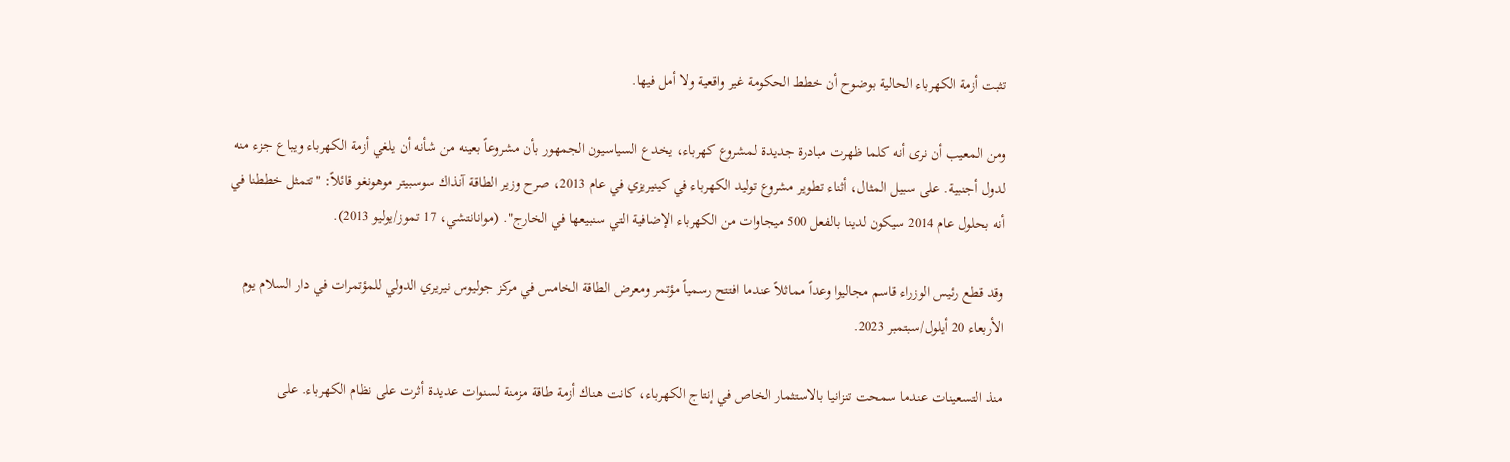تثبت أزمة الكهرباء الحالية بوضوح أن خطط الحكومة غير واقعية ولا أمل فيها.

ومن المعيب أن نرى أنه كلما ظهرت مبادرة جديدة لمشروع كهرباء، يخدع السياسيون الجمهور بأن مشروعاً بعينه من شأنه أن يلغي أزمة الكهرباء ويباع جزء منه لدول أجنبية. على سبيل المثال، أثناء تطوير مشروع توليد الكهرباء في كينيريزي في عام 2013، صرح وزير الطاقة آنذاك سوسبيتر موهونغو قائلاً: "تتمثل خططنا في أنه بحلول عام 2014 سيكون لدينا بالفعل 500 ميجاوات من الكهرباء الإضافية التي سنبيعها في الخارج". (موانانتشي، 17 تموز/يوليو 2013).

وقد قطع رئيس الوزراء قاسم مجاليوا وعداً مماثلاً عندما افتتح رسمياً مؤتمر ومعرض الطاقة الخامس في مركز جوليوس نيريري الدولي للمؤتمرات في دار السلام يوم الأربعاء 20 أيلول/سبتمبر 2023.

منذ التسعينات عندما سمحت تنزانيا بالاستثمار الخاص في إنتاج الكهرباء، كانت هناك أزمة طاقة مزمنة لسنوات عديدة أثرت على نظام الكهرباء. على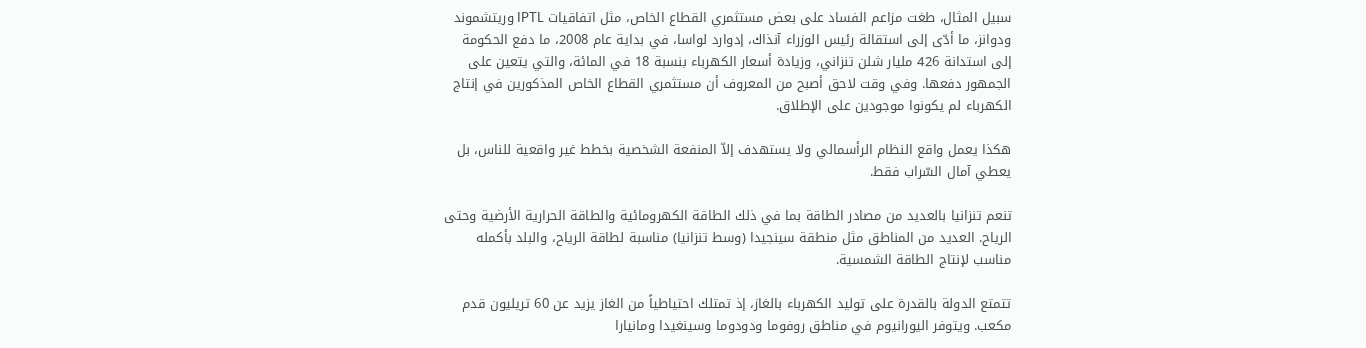سبيل المثال، طغت مزاعم الفساد على بعض مستثمري القطاع الخاص، مثل اتفاقيات IPTL وريتشموند ودوانز، ما أدّى إلى استقالة رئيس الوزراء آنذاك، إدوارد لواسا، في بداية عام 2008، ما دفع الحكومة إلى استدانة 426 مليار شلن تنزاني، وزيادة أسعار الكهرباء بنسبة 18 في المائة، والتي يتعين على الجمهور دفعها. وفي وقت لاحق أصبح من المعروف أن مستثمري القطاع الخاص المذكورين في إنتاج الكهرباء لم يكونوا موجودين على الإطلاق.

هكذا يعمل واقع النظام الرأسمالي ولا يستهدف إلاّ المنفعة الشخصية بخطط غير واقعية للناس، بل يعطي آمال السّراب فقط.

تنعم تنزانيا بالعديد من مصادر الطاقة بما في ذلك الطاقة الكهرومائية والطاقة الحرارية الأرضية وحتى الرياح. العديد من المناطق مثل منطقة سينجيدا (وسط تنزانيا) مناسبة لطاقة الرياح، والبلد بأكمله مناسب لإنتاج الطاقة الشمسية.

تتمتع الدولة بالقدرة على توليد الكهرباء بالغاز، إذ تمتلك احتياطياً من الغاز يزيد عن 60 تريليون قدم مكعب. ويتوفر اليورانيوم في مناطق روفوما ودودوما وسينغيدا ومانيارا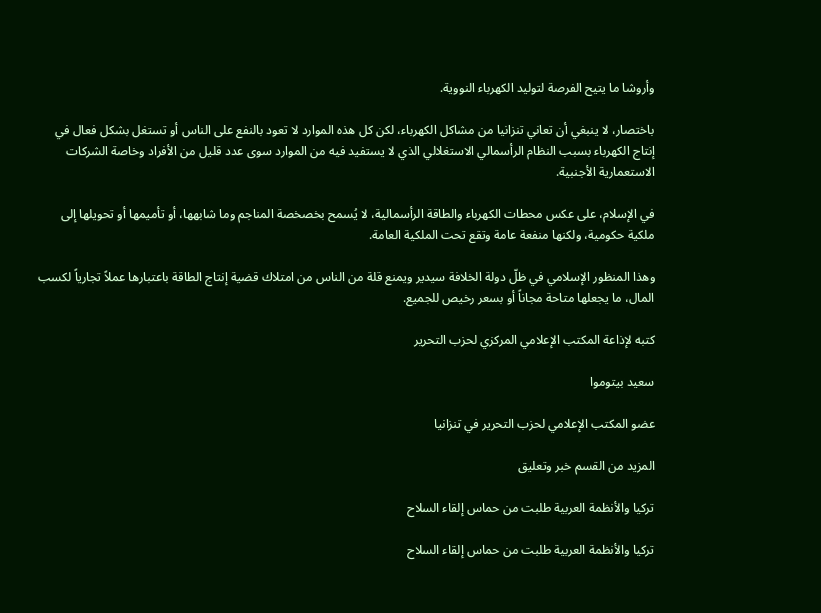وأروشا ما يتيح الفرصة لتوليد الكهرباء النووية.

باختصار، لا ينبغي أن تعاني تنزانيا من مشاكل الكهرباء، لكن كل هذه الموارد لا تعود بالنفع على الناس أو تستغل بشكل فعال في إنتاج الكهرباء بسبب النظام الرأسمالي الاستغلالي الذي لا يستفيد فيه من الموارد سوى عدد قليل من الأفراد وخاصة الشركات الاستعمارية الأجنبية.

في الإسلام، على عكس محطات الكهرباء والطاقة الرأسمالية، لا يُسمح بخصخصة المناجم وما شابهها، أو تأميمها أو تحويلها إلى ملكية حكومية، ولكنها منفعة عامة وتقع تحت الملكية العامة.

وهذا المنظور الإسلامي في ظلّ دولة الخلافة سيدير ويمنع قلة من الناس من امتلاك قضية إنتاج الطاقة باعتبارها عملاً تجارياً لكسب المال، ما يجعلها متاحة مجاناً أو بسعر رخيص للجميع.

كتبه لإذاعة المكتب الإعلامي المركزي لحزب التحرير

سعيد بيتوموا

عضو المكتب الإعلامي لحزب التحرير في تنزانيا

المزيد من القسم خبر وتعليق

تركيا والأنظمة العربية طلبت من حماس إلقاء السلاح

تركيا والأنظمة العربية طلبت من حماس إلقاء السلاح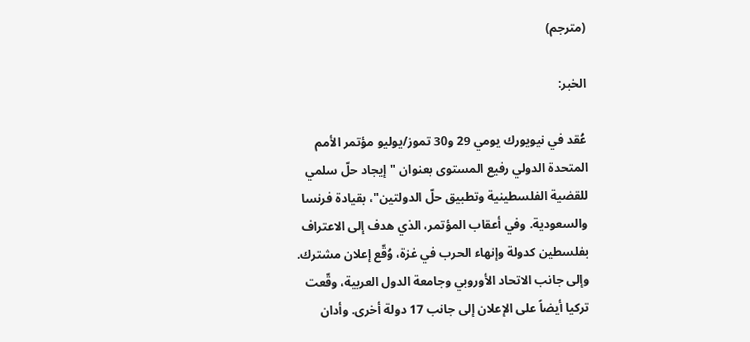(مترجم)

الخبر:

عُقد في نيويورك يومي 29 و30 تموز/يوليو مؤتمر الأمم المتحدة الدولي رفيع المستوى بعنوان "إيجاد حلّ سلمي للقضية الفلسطينية وتطبيق حلّ الدولتين"، بقيادة فرنسا والسعودية. وفي أعقاب المؤتمر، الذي هدف إلى الاعتراف بفلسطين كدولة وإنهاء الحرب في غزة، وُقّع إعلان مشترك. وإلى جانب الاتحاد الأوروبي وجامعة الدول العربية، وقّعت تركيا أيضاً على الإعلان إلى جانب 17 دولة أخرى. وأدان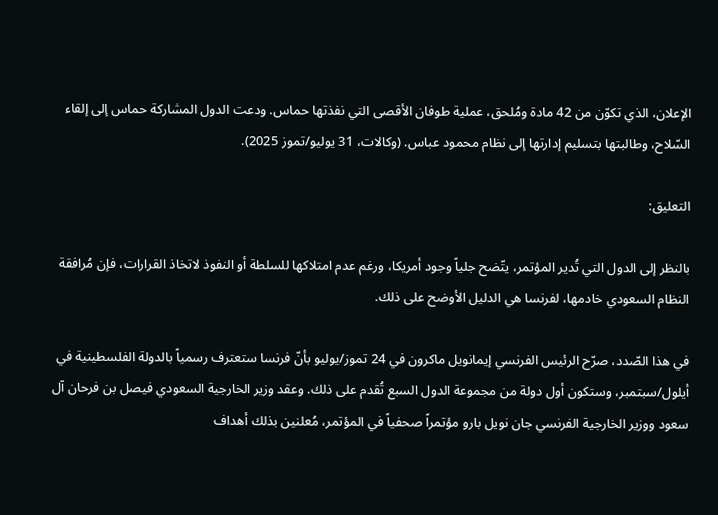الإعلان، الذي تكوّن من 42 مادة ومُلحق، عملية طوفان الأقصى التي نفذتها حماس. ودعت الدول المشاركة حماس إلى إلقاء السّلاح، وطالبتها بتسليم إدارتها إلى نظام محمود عباس. (وكالات، 31 يوليو/تموز 2025).

التعليق:

بالنظر إلى الدول التي تُدير المؤتمر، يتّضح جلياً وجود أمريكا، ورغم عدم امتلاكها للسلطة أو النفوذ لاتخاذ القرارات، فإن مُرافقة النظام السعودي خادمها، لفرنسا هي الدليل الأوضح على ذلك.

في هذا الصّدد، صرّح الرئيس الفرنسي إيمانويل ماكرون في 24 تموز/يوليو بأنّ فرنسا ستعترف رسمياً بالدولة الفلسطينية في أيلول/سبتمبر، وستكون أول دولة من مجموعة الدول السبع تُقدم على ذلك. وعقد وزير الخارجية السعودي فيصل بن فرحان آل سعود ووزير الخارجية الفرنسي جان نويل بارو مؤتمراً صحفياً في المؤتمر، مُعلنين بذلك أهداف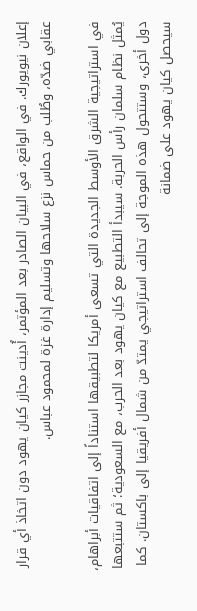إعلان نيويورك. في الواقع، في البيان الصادر بعد المؤتمر، أُدينت مجازر كيان يهود دون اتخاذ أي قرار عقابي ضدّه، وطُلب من حماس نزع سلاحها وتسليم إدارة غزة لمحمود عباس.

في استراتيجية الشرق الأوسط الجديدة التي تسعى أمريكا لتطبيقها استناداً إلى اتفاقيات أبراهام، يُمثل نظام سلمان رأس الحربة. سيبدأ التطبيع مع كيان يهود بعد الحرب، مع السعودية؛ ثم ستتبعها دول أخرى، وستتحول هذه الموجة إلى تحالف استراتيجي يمتدّ من شمال أفريقيا إلى باكستان. كما سيحصل كيان يهود على ضمانة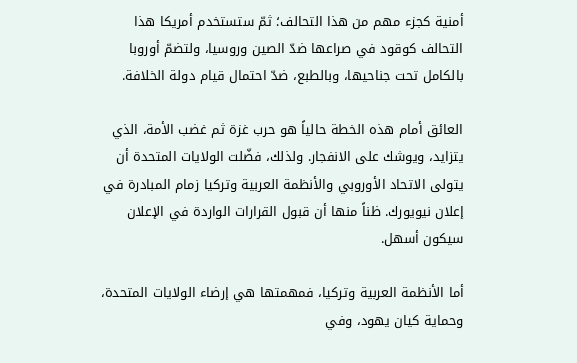أمنية كجزء مهم من هذا التحالف؛ ثمّ ستستخدم أمريكا هذا التحالف كوقود في صراعها ضدّ الصين وروسيا، ولتضمّ أوروبا بالكامل تحت جناحيها، وبالطبع، ضدّ احتمال قيام دولة الخلافة.

العائق أمام هذه الخطة حالياً هو حرب غزة ثم غضب الأمة، الذي يتزايد، ويوشك على الانفجار. ولذلك، فضّلت الولايات المتحدة أن يتولى الاتحاد الأوروبي والأنظمة العربية وتركيا زمام المبادرة في إعلان نيويورك. ظناً منها أن قبول القرارات الواردة في الإعلان سيكون أسهل.

أما الأنظمة العربية وتركيا، فمهمتها هي إرضاء الولايات المتحدة، وحماية كيان يهود، وفي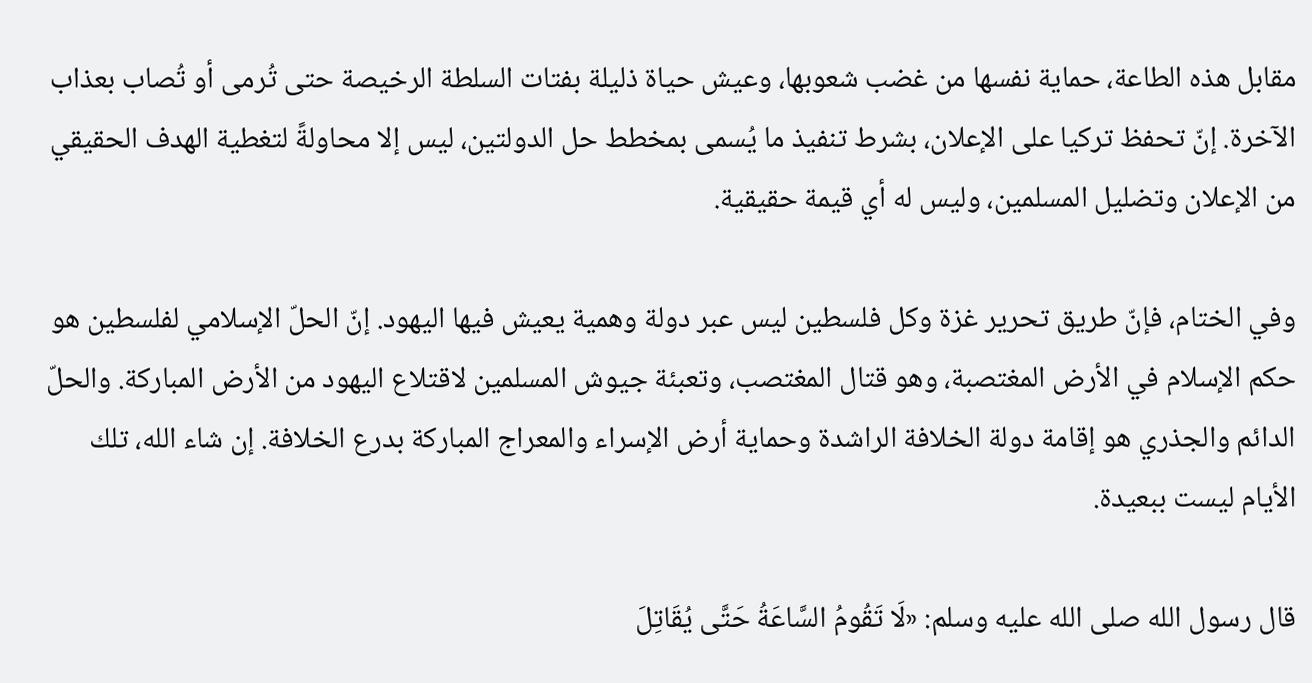مقابل هذه الطاعة، حماية نفسها من غضب شعوبها، وعيش حياة ذليلة بفتات السلطة الرخيصة حتى تُرمى أو تُصاب بعذاب الآخرة. إنّ تحفظ تركيا على الإعلان، بشرط تنفيذ ما يُسمى بمخطط حل الدولتين، ليس إلا محاولةً لتغطية الهدف الحقيقي من الإعلان وتضليل المسلمين، وليس له أي قيمة حقيقية.

وفي الختام، فإنّ طريق تحرير غزة وكل فلسطين ليس عبر دولة وهمية يعيش فيها اليهود. إنّ الحلّ الإسلامي لفلسطين هو حكم الإسلام في الأرض المغتصبة، وهو قتال المغتصب، وتعبئة جيوش المسلمين لاقتلاع اليهود من الأرض المباركة. والحلّ الدائم والجذري هو إقامة دولة الخلافة الراشدة وحماية أرض الإسراء والمعراج المباركة بدرع الخلافة. إن شاء الله، تلك الأيام ليست ببعيدة.

قال رسول الله صلى الله عليه وسلم: «لَا تَقُومُ السَّاعَةُ حَتَّى يُقَاتِلَ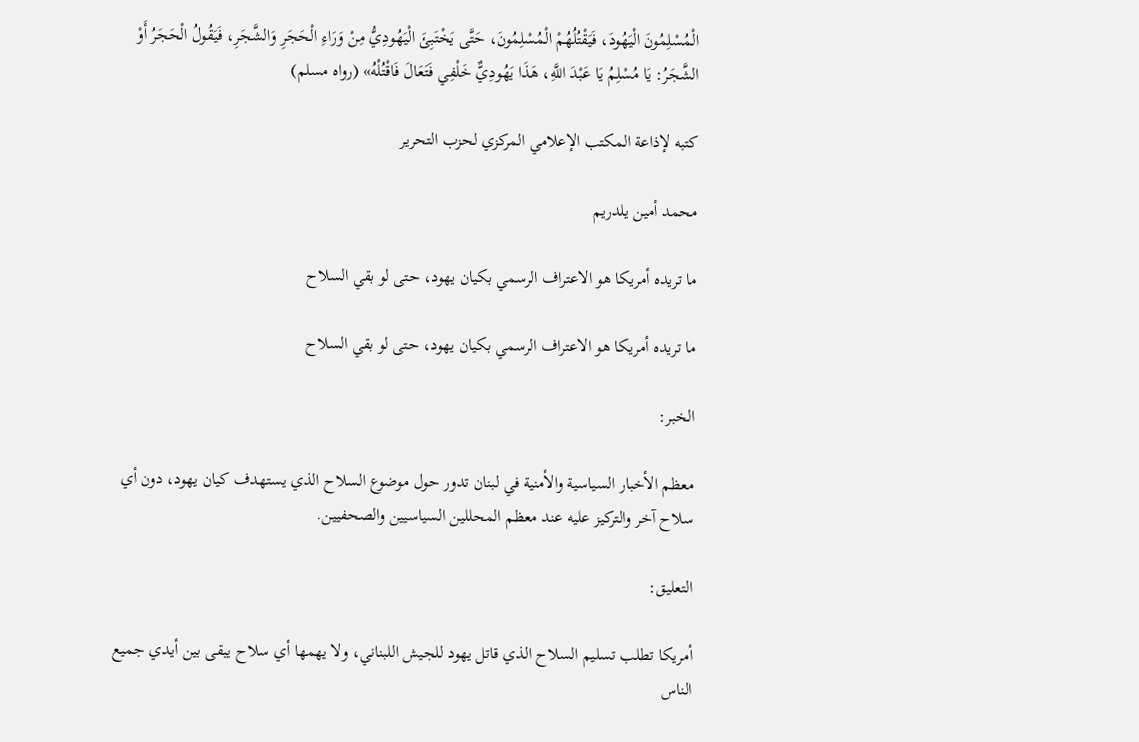الْمُسْلِمُونَ الْيَهُودَ، فَيَقْتُلُهُمْ الْمُسْلِمُونَ، حَتَّى يَخْتَبِئَ الْيَهُودِيُّ مِنْ وَرَاءِ الْحَجَرِ وَالشَّجَرِ، فَيَقُولُ الْحَجَرُ أَوْ الشَّجَرُ: يَا مُسْلِمُ يَا عَبْدَ اللَّهِ، هَذَا يَهُودِيٌّ خَلْفِي فَتَعَالَ فَاقْتُلْهُ» (رواه مسلم)

كتبه لإذاعة المكتب الإعلامي المركزي لحزب التحرير

محمد أمين يلدريم

ما تريده أمريكا هو الاعتراف الرسمي بكيان يهود، حتى لو بقي السلاح

ما تريده أمريكا هو الاعتراف الرسمي بكيان يهود، حتى لو بقي السلاح

الخبر:

معظم الأخبار السياسية والأمنية في لبنان تدور حول موضوع السلاح الذي يستهدف كيان يهود، دون أي سلاح آخر والتركيز عليه عند معظم المحللين السياسيين والصحفيين.

التعليق:

أمريكا تطلب تسليم السلاح الذي قاتل يهود للجيش اللبناني، ولا يهمها أي سلاح يبقى بين أيدي جميع الناس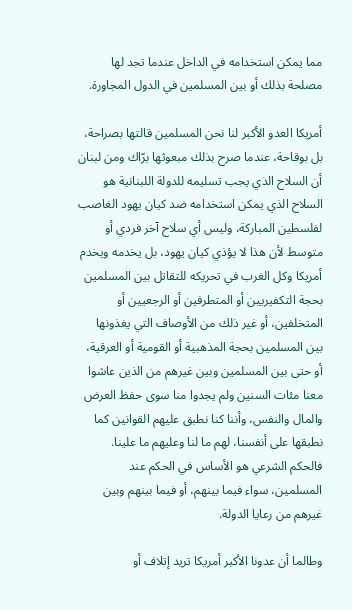مما يمكن استخدامه في الداخل عندما تجد لها مصلحة بذلك أو بين المسلمين في الدول المجاورة.

أمريكا العدو الأكبر لنا نحن المسلمين قالتها بصراحة، بل بوقاحة، عندما صرح بذلك مبعوثها برّاك ومن لبنان أن السلاح الذي يجب تسليمه للدولة اللبنانية هو السلاح الذي يمكن استخدامه ضد كيان يهود الغاصب لفلسطين المباركة، وليس أي سلاح آخر فردي أو متوسط لأن هذا لا يؤذي كيان يهود، بل يخدمه ويخدم أمريكا وكل الغرب في تحريكه للتقاتل بين المسلمين بحجة التكفيريين أو المتطرفين أو الرجعيين أو المتخلفين، أو غير ذلك من الأوصاف التي يغذونها بين المسلمين بحجة المذهبية أو القومية أو العرقية، أو حتى بين المسلمين وبين غيرهم من الذين عاشوا معنا مئات السنين ولم يجدوا منا سوى حفظ العرض والمال والنفس، وأننا كنا نطبق عليهم القوانين كما نطبقها على أنفسنا، لهم ما لنا وعليهم ما علينا. فالحكم الشرعي هو الأساس في الحكم عند المسلمين، سواء فيما بينهم، أو فيما بينهم وبين غيرهم من رعايا الدولة.

وطالما أن عدونا الأكبر أمريكا تريد إتلاف أو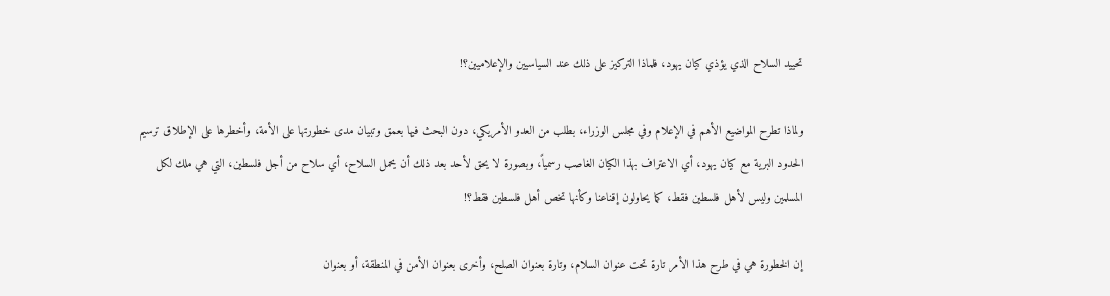تحييد السلاح الذي يؤذي كيان يهود، فلماذا التركيز على ذلك عند السياسيين والإعلاميين؟!

ولماذا تطرح المواضيع الأهم في الإعلام وفي مجلس الوزراء، بطلب من العدو الأمريكي، دون البحث فيها بعمق وتبيان مدى خطورتها على الأمة، وأخطرها على الإطلاق ترسيم الحدود البرية مع كيان يهود، أي الاعتراف بهذا الكيان الغاصب رسمياً، وبصورة لا يحق لأحد بعد ذلك أن يحمل السلاح، أي سلاح من أجل فلسطين، التي هي ملك لكل المسلمين وليس لأهل فلسطين فقط، كما يحاولون إقناعنا وكأنها تخص أهل فلسطين فقط؟!

إن الخطورة هي في طرح هذا الأمر تارة تحت عنوان السلام، وتارة بعنوان الصلح، وأخرى بعنوان الأمن في المنطقة، أو بعنوان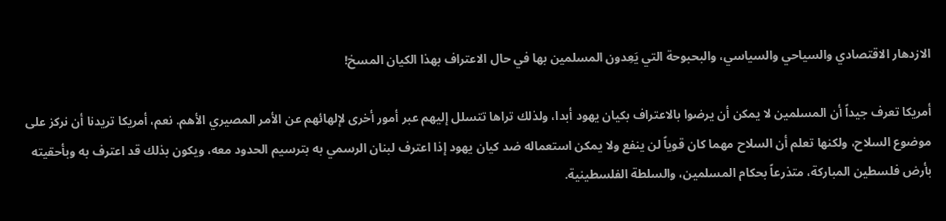الازدهار الاقتصادي والسياحي والسياسي، والبحبوحة التي يَعِدون المسلمين بها في حال الاعتراف بهذا الكيان المسخ!

أمريكا تعرف جيداً أن المسلمين لا يمكن أن يرضوا بالاعتراف بكيان يهود أبدا، ولذلك تراها تتسلل إليهم عبر أمور أخرى لإلهائهم عن الأمر المصيري الأهم. نعم، أمريكا تريدنا أن نركز على موضوع السلاح، ولكنها تعلم أن السلاح مهما كان قوياً لن ينفع ولا يمكن استعماله ضد كيان يهود إذا اعترف لبنان الرسمي به بترسيم الحدود معه، ويكون بذلك قد اعترف به وبأحقيته بأرض فلسطين المباركة، متذرعاً بحكام المسلمين، والسلطة الفلسطينية.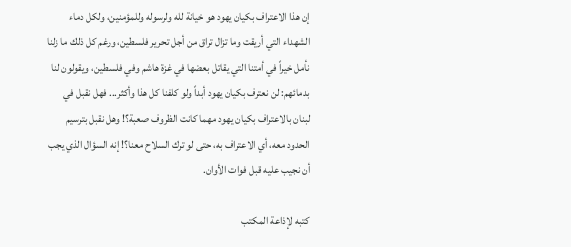إن هذا الاعتراف بكيان يهود هو خيانة لله ولرسوله وللمؤمنين، ولكل دماء الشهداء التي أريقت وما تزال تراق من أجل تحرير فلسطين، ورغم كل ذلك ما زلنا نأمل خيراً في أمتنا التي يقاتل بعضها في غزة هاشم وفي فلسطين، ويقولون لنا بدمائهم: لن نعترف بكيان يهود أبداً ولو كلفنا كل هذا وأكثر... فهل نقبل في لبنان بالاعتراف بكيان يهود مهما كانت الظروف صعبة؟! وهل نقبل بترسيم الحدود معه، أي الاعتراف به، حتى لو ترك السلاح معنا؟! إنه السؤال الذي يجب أن نجيب عليه قبل فوات الأوان.

كتبه لإذاعة المكتب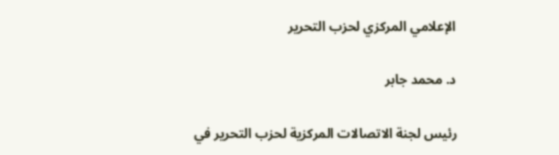الإعلامي المركزي لحزب التحرير

د. محمد جابر

رئيس لجنة الاتصالات المركزية لحزب التحرير في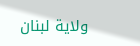ولاية لبنان